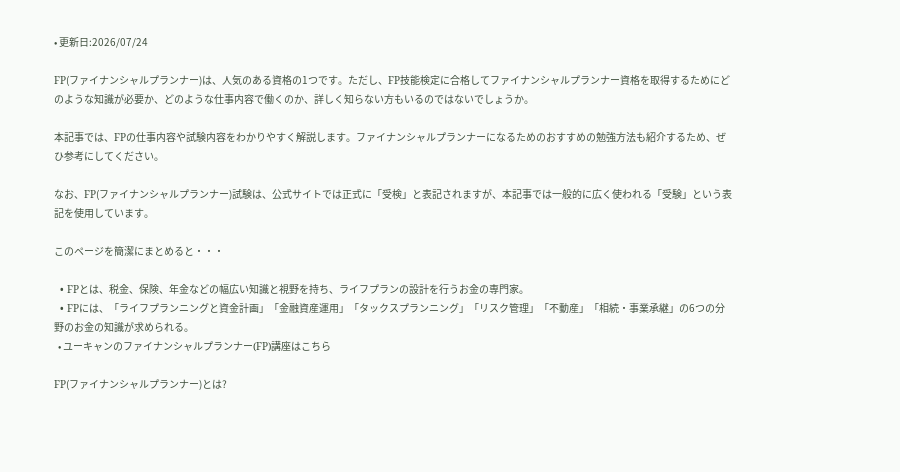• 更新日:2026/07/24

FP(ファイナンシャルプランナー)は、人気のある資格の1つです。ただし、FP技能検定に合格してファイナンシャルプランナー資格を取得するためにどのような知識が必要か、どのような仕事内容で働くのか、詳しく知らない方もいるのではないでしょうか。

本記事では、FPの仕事内容や試験内容をわかりやすく解説します。ファイナンシャルプランナーになるためのおすすめの勉強方法も紹介するため、ぜひ参考にしてください。

なお、FP(ファイナンシャルプランナー)試験は、公式サイトでは正式に「受検」と表記されますが、本記事では一般的に広く使われる「受験」という表記を使用しています。

このページを簡潔にまとめると・・・

  • FPとは、税金、保険、年金などの幅広い知識と視野を持ち、ライフプランの設計を行うお金の専門家。
  • FPには、「ライフプランニングと資金計画」「金融資産運用」「タックスプランニング」「リスク管理」「不動産」「相続・事業承継」の6つの分野のお金の知識が求められる。
  • ユーキャンのファイナンシャルプランナー(FP)講座はこちら

FP(ファイナンシャルプランナー)とは?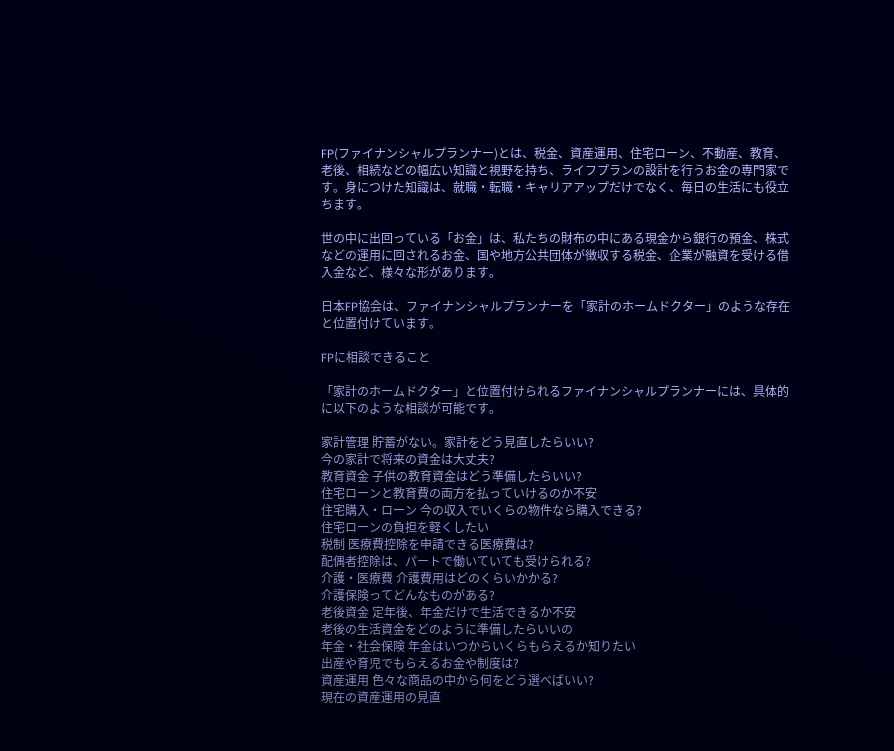FP(ファイナンシャルプランナー)とは、税金、資産運用、住宅ローン、不動産、教育、老後、相続などの幅広い知識と視野を持ち、ライフプランの設計を行うお金の専門家です。身につけた知識は、就職・転職・キャリアアップだけでなく、毎日の生活にも役立ちます。

世の中に出回っている「お金」は、私たちの財布の中にある現金から銀行の預金、株式などの運用に回されるお金、国や地方公共団体が徴収する税金、企業が融資を受ける借入金など、様々な形があります。

日本FP協会は、ファイナンシャルプランナーを「家計のホームドクター」のような存在と位置付けています。

FPに相談できること

「家計のホームドクター」と位置付けられるファイナンシャルプランナーには、具体的に以下のような相談が可能です。

家計管理 貯蓄がない。家計をどう見直したらいい?
今の家計で将来の資金は大丈夫?
教育資金 子供の教育資金はどう準備したらいい?
住宅ローンと教育費の両方を払っていけるのか不安
住宅購入・ローン 今の収入でいくらの物件なら購入できる?
住宅ローンの負担を軽くしたい
税制 医療費控除を申請できる医療費は?
配偶者控除は、パートで働いていても受けられる?
介護・医療費 介護費用はどのくらいかかる?
介護保険ってどんなものがある?
老後資金 定年後、年金だけで生活できるか不安
老後の生活資金をどのように準備したらいいの
年金・社会保険 年金はいつからいくらもらえるか知りたい
出産や育児でもらえるお金や制度は?
資産運用 色々な商品の中から何をどう選べばいい?
現在の資産運用の見直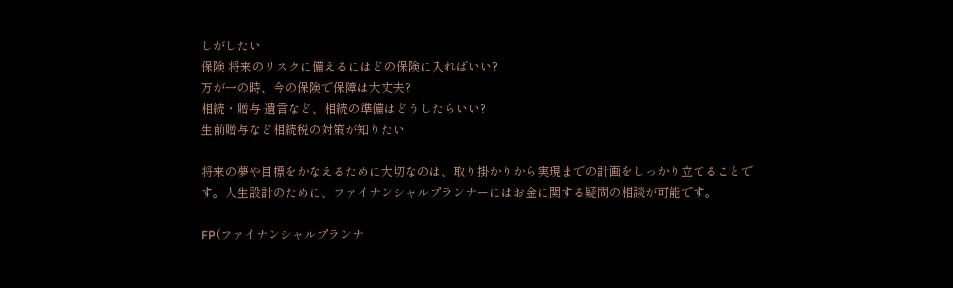しがしたい
保険 将来のリスクに備えるにはどの保険に入ればいい?
万が一の時、今の保険で保障は大丈夫?
相続・贈与 遺言など、相続の準備はどうしたらいい?
生前贈与など相続税の対策が知りたい

将来の夢や目標をかなえるために大切なのは、取り掛かりから実現までの計画をしっかり立てることです。人生設計のために、ファイナンシャルプランナーにはお金に関する疑問の相談が可能です。

FP(ファイナンシャルプランナ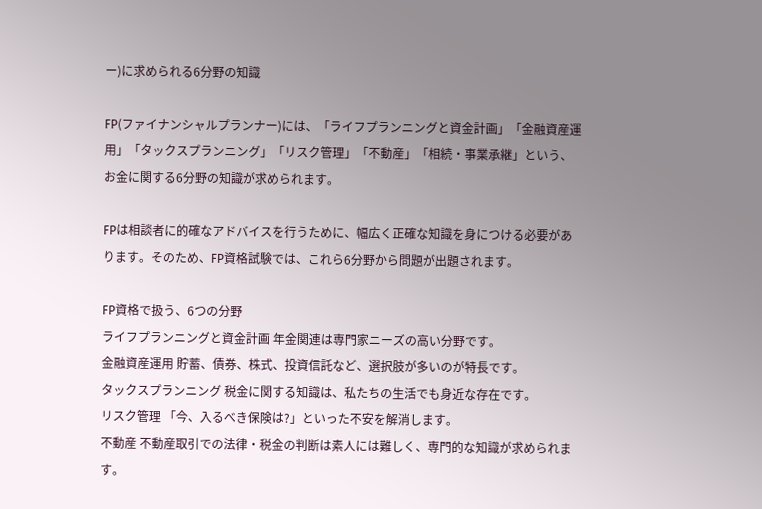ー)に求められる6分野の知識

FP(ファイナンシャルプランナー)には、「ライフプランニングと資金計画」「金融資産運用」「タックスプランニング」「リスク管理」「不動産」「相続・事業承継」という、お金に関する6分野の知識が求められます。

FPは相談者に的確なアドバイスを行うために、幅広く正確な知識を身につける必要があります。そのため、FP資格試験では、これら6分野から問題が出題されます。

FP資格で扱う、6つの分野
ライフプランニングと資金計画 年金関連は専門家ニーズの高い分野です。
金融資産運用 貯蓄、債券、株式、投資信託など、選択肢が多いのが特長です。
タックスプランニング 税金に関する知識は、私たちの生活でも身近な存在です。
リスク管理 「今、入るべき保険は?」といった不安を解消します。
不動産 不動産取引での法律・税金の判断は素人には難しく、専門的な知識が求められます。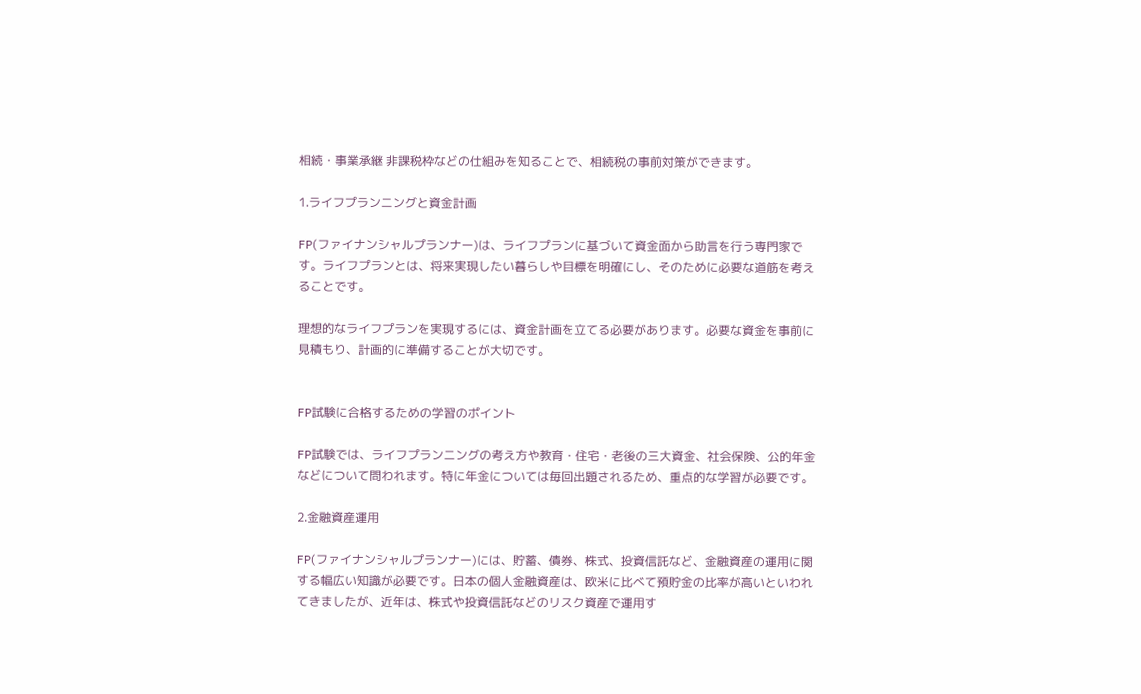相続・事業承継 非課税枠などの仕組みを知ることで、相続税の事前対策ができます。

1.ライフプランニングと資金計画

FP(ファイナンシャルプランナー)は、ライフプランに基づいて資金面から助言を行う専門家です。ライフプランとは、将来実現したい暮らしや目標を明確にし、そのために必要な道筋を考えることです。

理想的なライフプランを実現するには、資金計画を立てる必要があります。必要な資金を事前に見積もり、計画的に準備することが大切です。


FP試験に合格するための学習のポイント

FP試験では、ライフプランニングの考え方や教育・住宅・老後の三大資金、社会保険、公的年金などについて問われます。特に年金については毎回出題されるため、重点的な学習が必要です。

2.金融資産運用

FP(ファイナンシャルプランナー)には、貯蓄、債券、株式、投資信託など、金融資産の運用に関する幅広い知識が必要です。日本の個人金融資産は、欧米に比べて預貯金の比率が高いといわれてきましたが、近年は、株式や投資信託などのリスク資産で運用す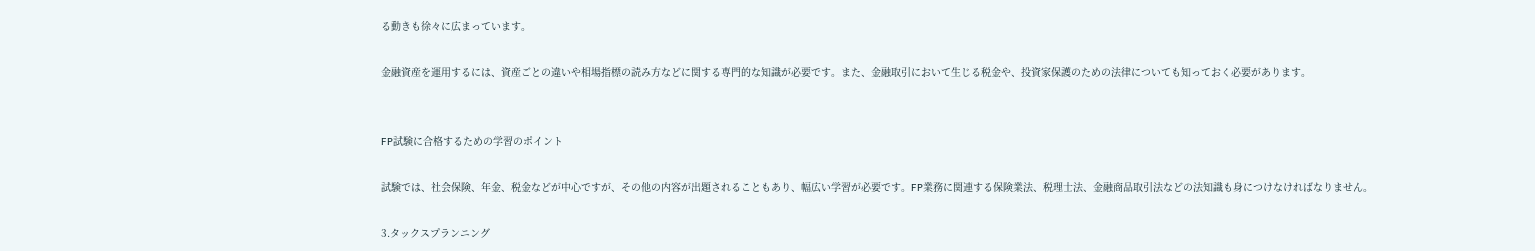る動きも徐々に広まっています。

金融資産を運用するには、資産ごとの違いや相場指標の読み方などに関する専門的な知識が必要です。また、金融取引において生じる税金や、投資家保護のための法律についても知っておく必要があります。


FP試験に合格するための学習のポイント

試験では、社会保険、年金、税金などが中心ですが、その他の内容が出題されることもあり、幅広い学習が必要です。FP業務に関連する保険業法、税理士法、金融商品取引法などの法知識も身につけなければなりません。

3.タックスプランニング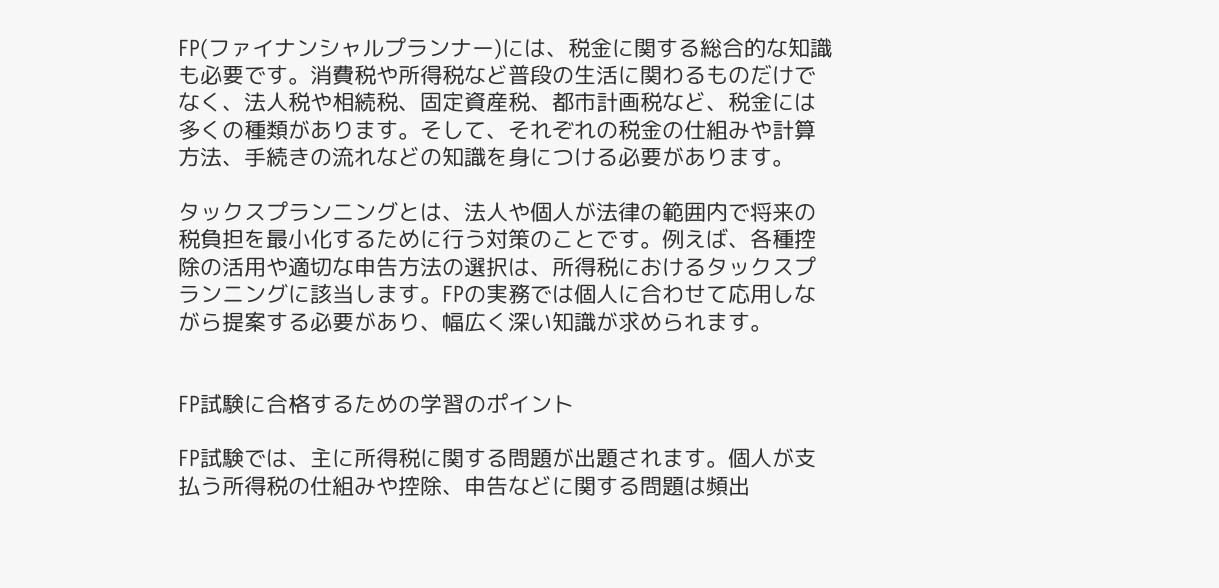FP(ファイナンシャルプランナー)には、税金に関する総合的な知識も必要です。消費税や所得税など普段の生活に関わるものだけでなく、法人税や相続税、固定資産税、都市計画税など、税金には多くの種類があります。そして、それぞれの税金の仕組みや計算方法、手続きの流れなどの知識を身につける必要があります。

タックスプランニングとは、法人や個人が法律の範囲内で将来の税負担を最小化するために行う対策のことです。例えば、各種控除の活用や適切な申告方法の選択は、所得税におけるタックスプランニングに該当します。FPの実務では個人に合わせて応用しながら提案する必要があり、幅広く深い知識が求められます。


FP試験に合格するための学習のポイント

FP試験では、主に所得税に関する問題が出題されます。個人が支払う所得税の仕組みや控除、申告などに関する問題は頻出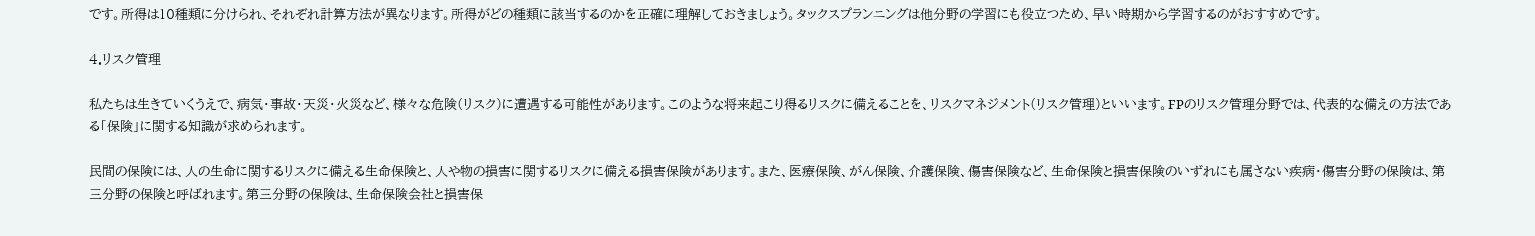です。所得は10種類に分けられ、それぞれ計算方法が異なります。所得がどの種類に該当するのかを正確に理解しておきましょう。タックスプランニングは他分野の学習にも役立つため、早い時期から学習するのがおすすめです。

4.リスク管理

私たちは生きていくうえで、病気・事故・天災・火災など、様々な危険(リスク)に遭遇する可能性があります。このような将来起こり得るリスクに備えることを、リスクマネジメント(リスク管理)といいます。FPのリスク管理分野では、代表的な備えの方法である「保険」に関する知識が求められます。

民間の保険には、人の生命に関するリスクに備える生命保険と、人や物の損害に関するリスクに備える損害保険があります。また、医療保険、がん保険、介護保険、傷害保険など、生命保険と損害保険のいずれにも属さない疾病・傷害分野の保険は、第三分野の保険と呼ばれます。第三分野の保険は、生命保険会社と損害保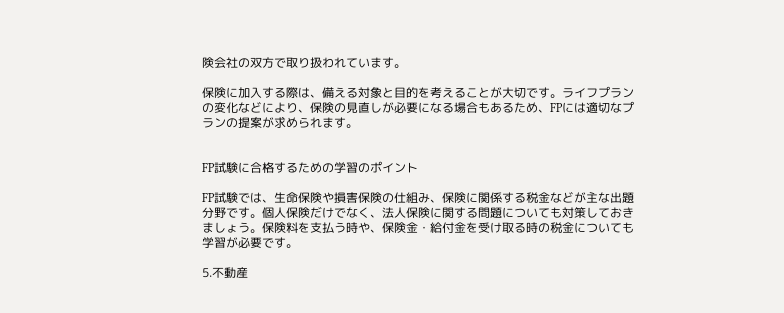険会社の双方で取り扱われています。

保険に加入する際は、備える対象と目的を考えることが大切です。ライフプランの変化などにより、保険の見直しが必要になる場合もあるため、FPには適切なプランの提案が求められます。


FP試験に合格するための学習のポイント

FP試験では、生命保険や損害保険の仕組み、保険に関係する税金などが主な出題分野です。個人保険だけでなく、法人保険に関する問題についても対策しておきましょう。保険料を支払う時や、保険金・給付金を受け取る時の税金についても学習が必要です。

5.不動産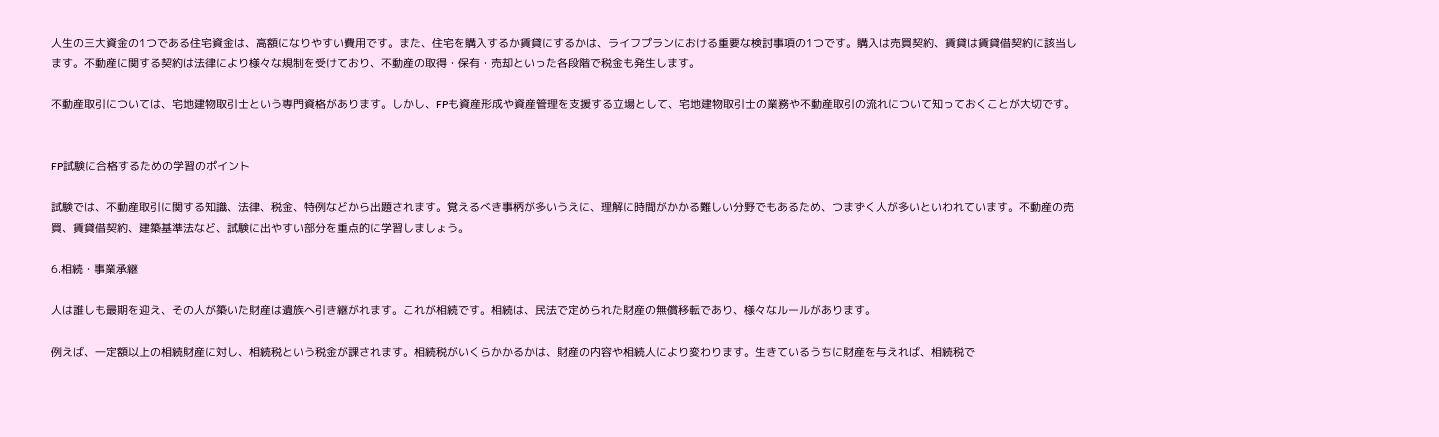人生の三大資金の1つである住宅資金は、高額になりやすい費用です。また、住宅を購入するか賃貸にするかは、ライフプランにおける重要な検討事項の1つです。購入は売買契約、賃貸は賃貸借契約に該当します。不動産に関する契約は法律により様々な規制を受けており、不動産の取得・保有・売却といった各段階で税金も発生します。

不動産取引については、宅地建物取引士という専門資格があります。しかし、FPも資産形成や資産管理を支援する立場として、宅地建物取引士の業務や不動産取引の流れについて知っておくことが大切です。


FP試験に合格するための学習のポイント

試験では、不動産取引に関する知識、法律、税金、特例などから出題されます。覚えるべき事柄が多いうえに、理解に時間がかかる難しい分野でもあるため、つまずく人が多いといわれています。不動産の売買、賃貸借契約、建築基準法など、試験に出やすい部分を重点的に学習しましょう。

6.相続・事業承継

人は誰しも最期を迎え、その人が築いた財産は遺族へ引き継がれます。これが相続です。相続は、民法で定められた財産の無償移転であり、様々なルールがあります。

例えば、一定額以上の相続財産に対し、相続税という税金が課されます。相続税がいくらかかるかは、財産の内容や相続人により変わります。生きているうちに財産を与えれば、相続税で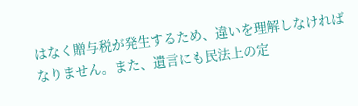はなく贈与税が発生するため、違いを理解しなければなりません。また、遺言にも民法上の定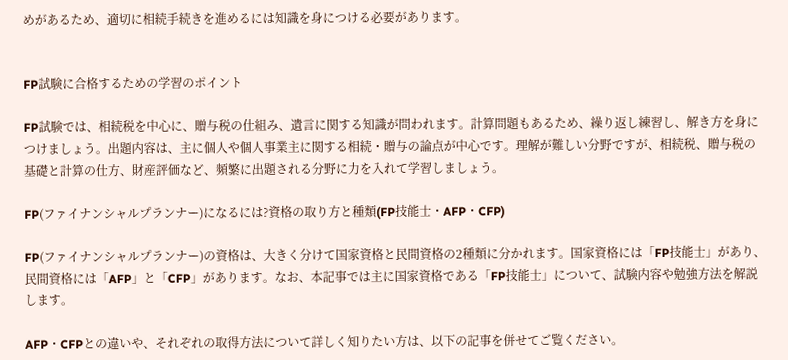めがあるため、適切に相続手続きを進めるには知識を身につける必要があります。


FP試験に合格するための学習のポイント

FP試験では、相続税を中心に、贈与税の仕組み、遺言に関する知識が問われます。計算問題もあるため、繰り返し練習し、解き方を身につけましょう。出題内容は、主に個人や個人事業主に関する相続・贈与の論点が中心です。理解が難しい分野ですが、相続税、贈与税の基礎と計算の仕方、財産評価など、頻繁に出題される分野に力を入れて学習しましょう。

FP(ファイナンシャルプランナー)になるには?資格の取り方と種類(FP技能士・AFP・CFP)

FP(ファイナンシャルプランナー)の資格は、大きく分けて国家資格と民間資格の2種類に分かれます。国家資格には「FP技能士」があり、民間資格には「AFP」と「CFP」があります。なお、本記事では主に国家資格である「FP技能士」について、試験内容や勉強方法を解説します。

AFP・CFPとの違いや、それぞれの取得方法について詳しく知りたい方は、以下の記事を併せてご覧ください。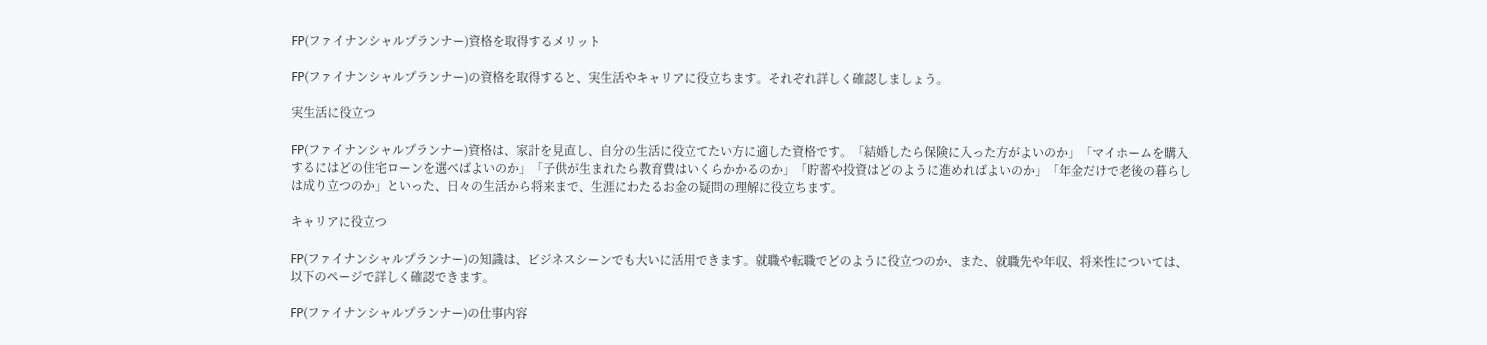FP(ファイナンシャルプランナー)資格を取得するメリット

FP(ファイナンシャルプランナー)の資格を取得すると、実生活やキャリアに役立ちます。それぞれ詳しく確認しましょう。

実生活に役立つ

FP(ファイナンシャルプランナー)資格は、家計を見直し、自分の生活に役立てたい方に適した資格です。「結婚したら保険に入った方がよいのか」「マイホームを購入するにはどの住宅ローンを選べばよいのか」「子供が生まれたら教育費はいくらかかるのか」「貯蓄や投資はどのように進めればよいのか」「年金だけで老後の暮らしは成り立つのか」といった、日々の生活から将来まで、生涯にわたるお金の疑問の理解に役立ちます。

キャリアに役立つ

FP(ファイナンシャルプランナー)の知識は、ビジネスシーンでも大いに活用できます。就職や転職でどのように役立つのか、また、就職先や年収、将来性については、以下のページで詳しく確認できます。

FP(ファイナンシャルプランナー)の仕事内容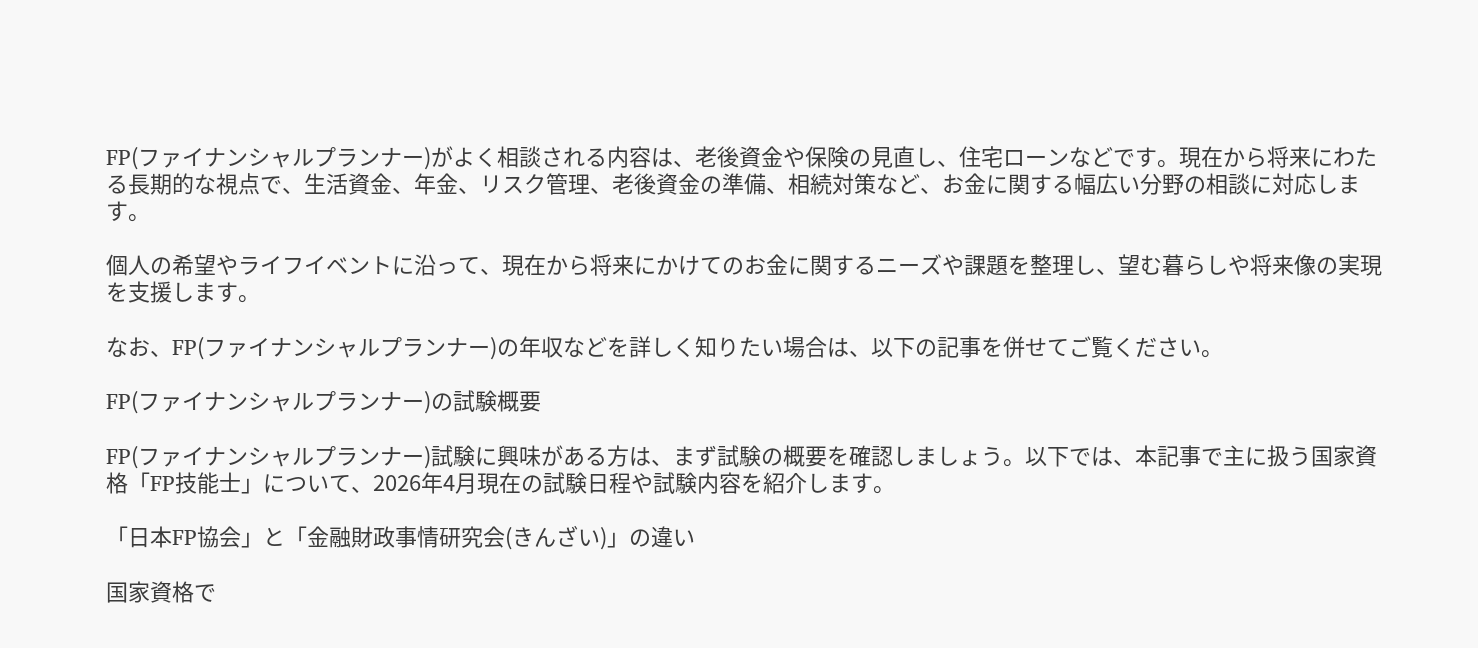FP(ファイナンシャルプランナー)がよく相談される内容は、老後資金や保険の見直し、住宅ローンなどです。現在から将来にわたる長期的な視点で、生活資金、年金、リスク管理、老後資金の準備、相続対策など、お金に関する幅広い分野の相談に対応します。

個人の希望やライフイベントに沿って、現在から将来にかけてのお金に関するニーズや課題を整理し、望む暮らしや将来像の実現を支援します。

なお、FP(ファイナンシャルプランナー)の年収などを詳しく知りたい場合は、以下の記事を併せてご覧ください。

FP(ファイナンシャルプランナー)の試験概要

FP(ファイナンシャルプランナー)試験に興味がある方は、まず試験の概要を確認しましょう。以下では、本記事で主に扱う国家資格「FP技能士」について、2026年4月現在の試験日程や試験内容を紹介します。

「日本FP協会」と「金融財政事情研究会(きんざい)」の違い

国家資格で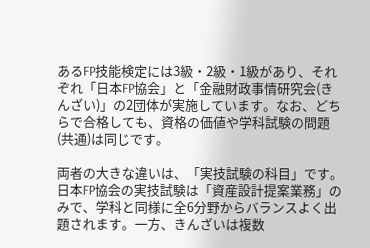あるFP技能検定には3級・2級・1級があり、それぞれ「日本FP協会」と「金融財政事情研究会(きんざい)」の2団体が実施しています。なお、どちらで合格しても、資格の価値や学科試験の問題(共通)は同じです。

両者の大きな違いは、「実技試験の科目」です。日本FP協会の実技試験は「資産設計提案業務」のみで、学科と同様に全6分野からバランスよく出題されます。一方、きんざいは複数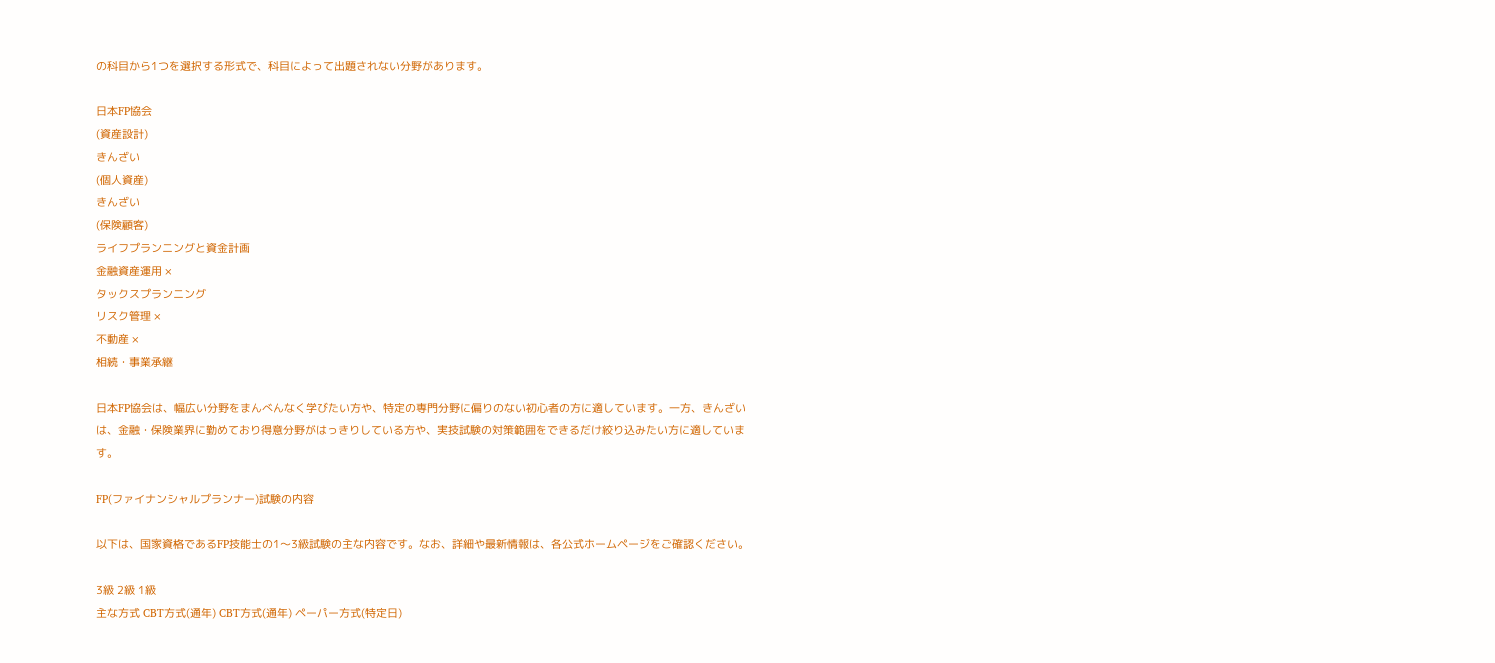の科目から1つを選択する形式で、科目によって出題されない分野があります。

日本FP協会
(資産設計)
きんざい
(個人資産)
きんざい
(保険顧客)
ライフプランニングと資金計画
金融資産運用 ×
タックスプランニング
リスク管理 ×
不動産 ×
相続・事業承継

日本FP協会は、幅広い分野をまんべんなく学びたい方や、特定の専門分野に偏りのない初心者の方に適しています。一方、きんざいは、金融・保険業界に勤めており得意分野がはっきりしている方や、実技試験の対策範囲をできるだけ絞り込みたい方に適しています。

FP(ファイナンシャルプランナー)試験の内容

以下は、国家資格であるFP技能士の1〜3級試験の主な内容です。なお、詳細や最新情報は、各公式ホームページをご確認ください。

3級 2級 1級
主な方式 CBT方式(通年) CBT方式(通年) ペーパー方式(特定日)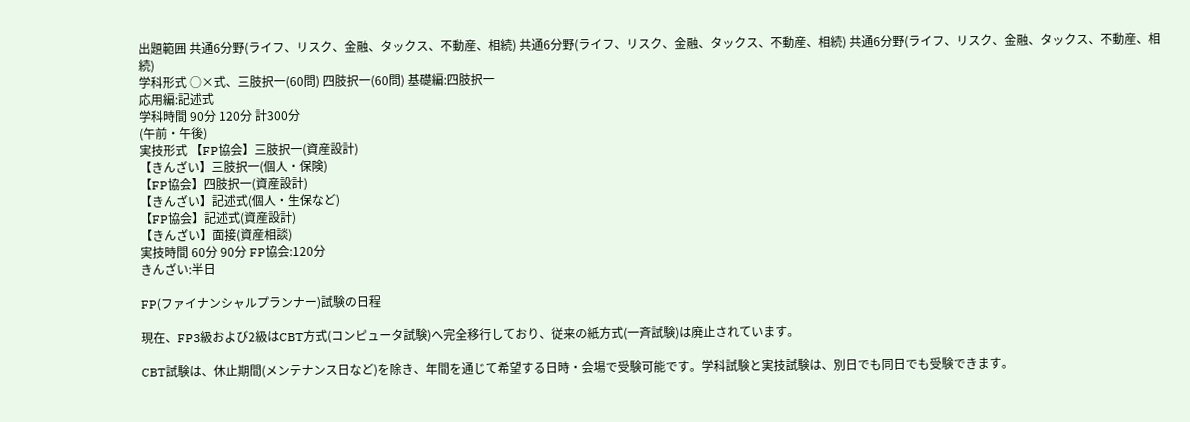出題範囲 共通6分野(ライフ、リスク、金融、タックス、不動産、相続) 共通6分野(ライフ、リスク、金融、タックス、不動産、相続) 共通6分野(ライフ、リスク、金融、タックス、不動産、相続)
学科形式 ○×式、三肢択一(60問) 四肢択一(60問) 基礎編:四肢択一
応用編:記述式
学科時間 90分 120分 計300分
(午前・午後)
実技形式 【FP協会】三肢択一(資産設計)
【きんざい】三肢択一(個人・保険)
【FP協会】四肢択一(資産設計)
【きんざい】記述式(個人・生保など)
【FP協会】記述式(資産設計)
【きんざい】面接(資産相談)
実技時間 60分 90分 FP協会:120分
きんざい:半日

FP(ファイナンシャルプランナー)試験の日程

現在、FP3級および2級はCBT方式(コンピュータ試験)へ完全移行しており、従来の紙方式(一斉試験)は廃止されています。

CBT試験は、休止期間(メンテナンス日など)を除き、年間を通じて希望する日時・会場で受験可能です。学科試験と実技試験は、別日でも同日でも受験できます。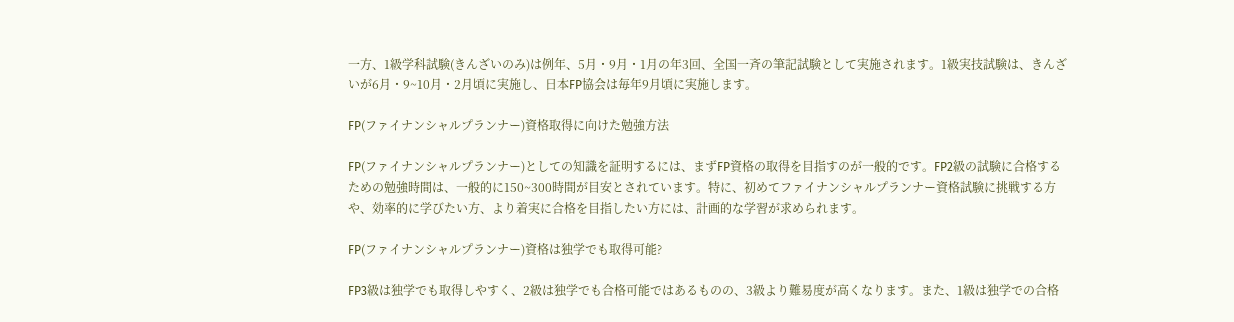一方、1級学科試験(きんざいのみ)は例年、5月・9月・1月の年3回、全国一斉の筆記試験として実施されます。1級実技試験は、きんざいが6月・9~10月・2月頃に実施し、日本FP協会は毎年9月頃に実施します。

FP(ファイナンシャルプランナー)資格取得に向けた勉強方法

FP(ファイナンシャルプランナー)としての知識を証明するには、まずFP資格の取得を目指すのが一般的です。FP2級の試験に合格するための勉強時間は、一般的に150~300時間が目安とされています。特に、初めてファイナンシャルプランナー資格試験に挑戦する方や、効率的に学びたい方、より着実に合格を目指したい方には、計画的な学習が求められます。

FP(ファイナンシャルプランナー)資格は独学でも取得可能?

FP3級は独学でも取得しやすく、2級は独学でも合格可能ではあるものの、3級より難易度が高くなります。また、1級は独学での合格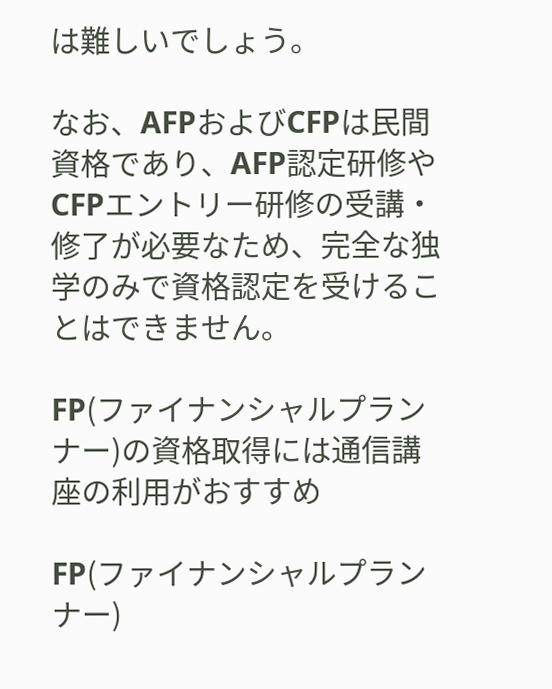は難しいでしょう。

なお、AFPおよびCFPは民間資格であり、AFP認定研修やCFPエントリー研修の受講・修了が必要なため、完全な独学のみで資格認定を受けることはできません。

FP(ファイナンシャルプランナー)の資格取得には通信講座の利用がおすすめ

FP(ファイナンシャルプランナー)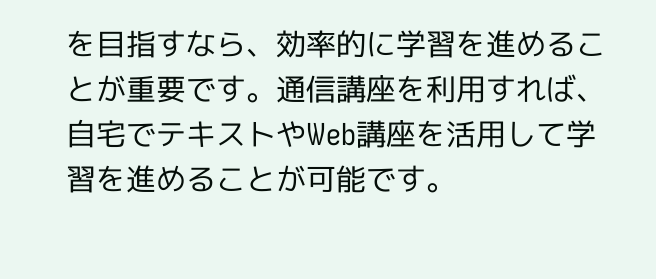を目指すなら、効率的に学習を進めることが重要です。通信講座を利用すれば、自宅でテキストやWeb講座を活用して学習を進めることが可能です。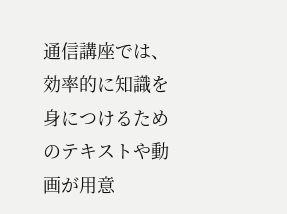通信講座では、効率的に知識を身につけるためのテキストや動画が用意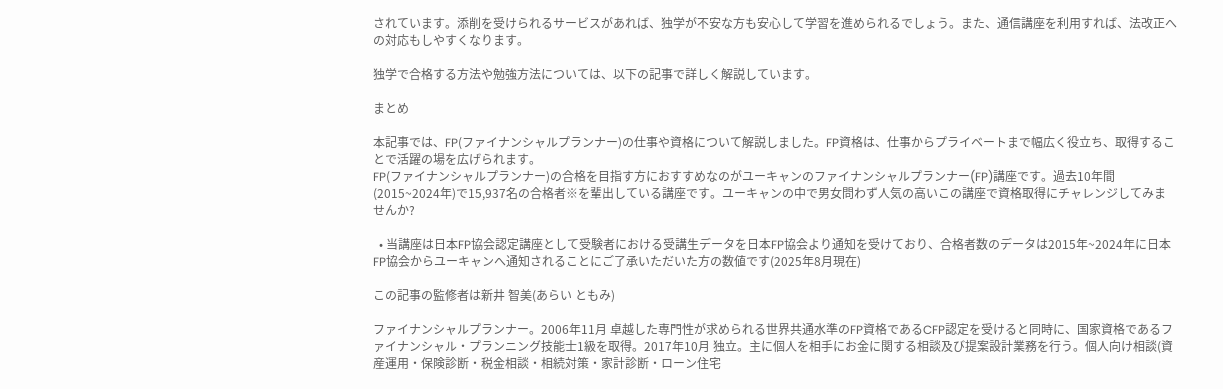されています。添削を受けられるサービスがあれば、独学が不安な方も安心して学習を進められるでしょう。また、通信講座を利用すれば、法改正への対応もしやすくなります。

独学で合格する方法や勉強方法については、以下の記事で詳しく解説しています。

まとめ

本記事では、FP(ファイナンシャルプランナー)の仕事や資格について解説しました。FP資格は、仕事からプライベートまで幅広く役立ち、取得することで活躍の場を広げられます。
FP(ファイナンシャルプランナー)の合格を目指す方におすすめなのがユーキャンのファイナンシャルプランナー(FP)講座です。過去10年間(2015~2024年)で15,937名の合格者※を輩出している講座です。ユーキャンの中で男女問わず人気の高いこの講座で資格取得にチャレンジしてみませんか?

  • 当講座は日本FP協会認定講座として受験者における受講生データを日本FP協会より通知を受けており、合格者数のデータは2015年~2024年に日本FP協会からユーキャンへ通知されることにご了承いただいた方の数値です(2025年8月現在)

この記事の監修者は新井 智美(あらい ともみ)

ファイナンシャルプランナー。2006年11月 卓越した専門性が求められる世界共通水準のFP資格であるCFP認定を受けると同時に、国家資格であるファイナンシャル・プランニング技能士1級を取得。2017年10月 独立。主に個人を相手にお金に関する相談及び提案設計業務を行う。個人向け相談(資産運用・保険診断・税金相談・相続対策・家計診断・ローン住宅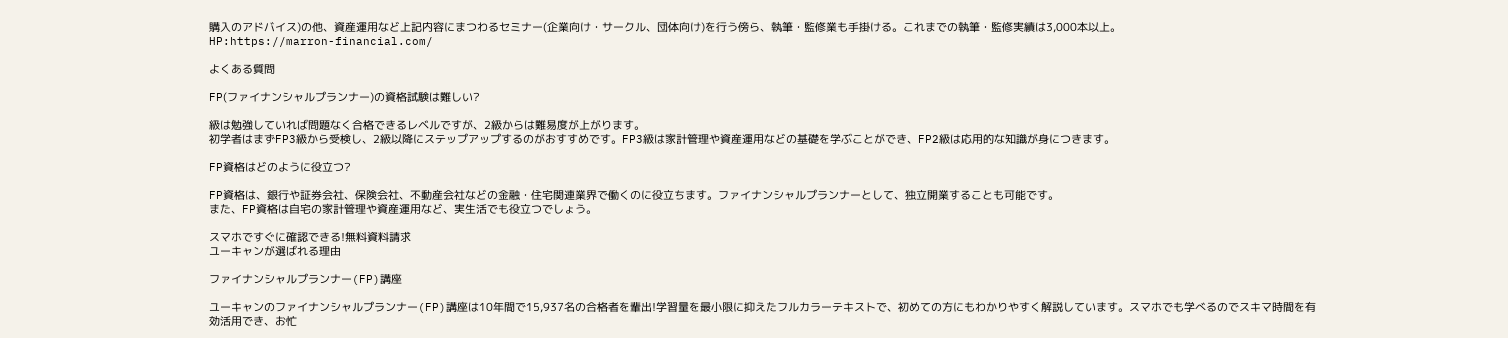購入のアドバイス)の他、資産運用など上記内容にまつわるセミナー(企業向け・サークル、団体向け)を行う傍ら、執筆・監修業も手掛ける。これまでの執筆・監修実績は3,000本以上。
HP:https://marron-financial.com/

よくある質問

FP(ファイナンシャルプランナー)の資格試験は難しい?

級は勉強していれば問題なく合格できるレベルですが、2級からは難易度が上がります。
初学者はまずFP3級から受検し、2級以降にステップアップするのがおすすめです。FP3級は家計管理や資産運用などの基礎を学ぶことができ、FP2級は応用的な知識が身につきます。

FP資格はどのように役立つ?

FP資格は、銀行や証券会社、保険会社、不動産会社などの金融・住宅関連業界で働くのに役立ちます。ファイナンシャルプランナーとして、独立開業することも可能です。
また、FP資格は自宅の家計管理や資産運用など、実生活でも役立つでしょう。

スマホですぐに確認できる!無料資料請求
ユーキャンが選ばれる理由

ファイナンシャルプランナー(FP)講座

ユーキャンのファイナンシャルプランナー(FP)講座は10年間で15,937名の合格者を輩出!学習量を最小限に抑えたフルカラーテキストで、初めての方にもわかりやすく解説しています。スマホでも学べるのでスキマ時間を有効活用でき、お忙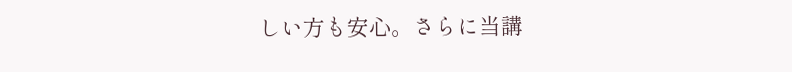しい方も安心。さらに当講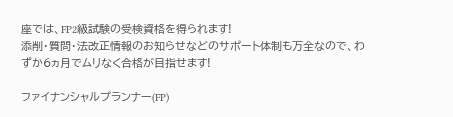座では、FP2級試験の受検資格を得られます!
添削・質問・法改正情報のお知らせなどのサポート体制も万全なので、わずか6ヵ月でムリなく合格が目指せます!

ファイナンシャルプランナー(FP)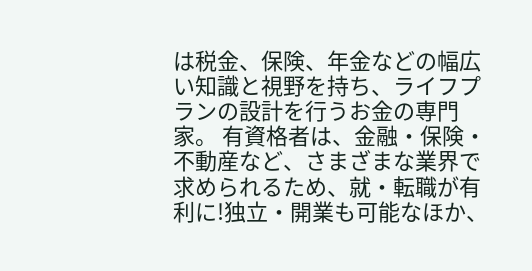は税金、保険、年金などの幅広い知識と視野を持ち、ライフプランの設計を行うお金の専門家。 有資格者は、金融・保険・不動産など、さまざまな業界で求められるため、就・転職が有利に!独立・開業も可能なほか、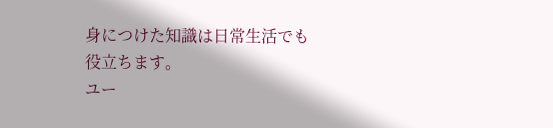身につけた知識は日常生活でも役立ちます。
ユー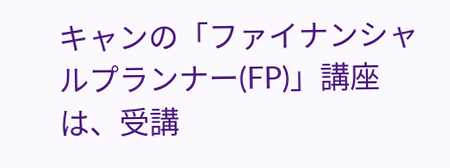キャンの「ファイナンシャルプランナー(FP)」講座は、受講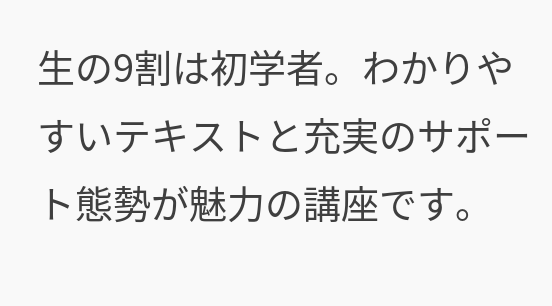生の9割は初学者。わかりやすいテキストと充実のサポート態勢が魅力の講座です。